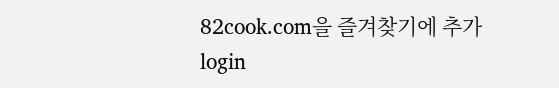82cook.com을 즐겨찾기에 추가
login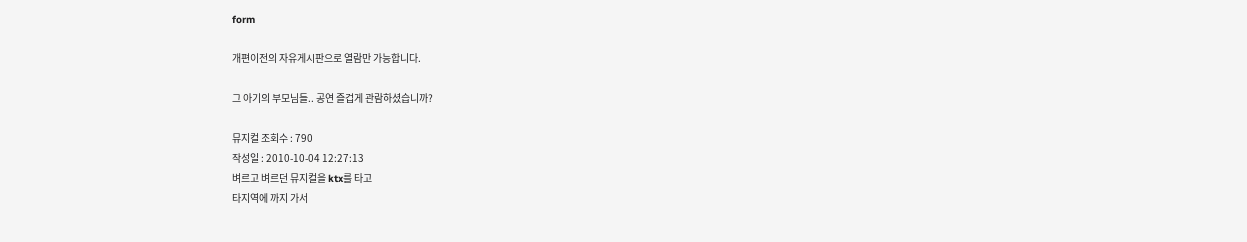form

개편이전의 자유게시판으로 열람만 가능합니다.

그 아기의 부모님들.. 공연 즐겁게 관람하셨습니까?

뮤지컬 조회수 : 790
작성일 : 2010-10-04 12:27:13
벼르고 벼르던 뮤지컬을 ktx를 타고
타지역에 까지 가서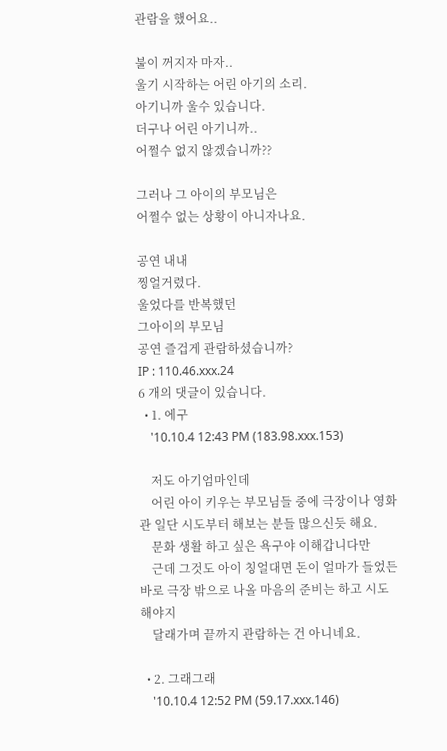관람을 했어요..

불이 꺼지자 마자..
울기 시작하는 어린 아기의 소리.
아기니까 울수 있습니다.
더구나 어린 아기니까..
어쩔수 없지 않겠습니까??

그러나 그 아이의 부모님은
어쩔수 없는 상황이 아니자나요.

공연 내내
찡얼거렸다.
울었다를 반복했던
그아이의 부모님
공연 즐겁게 관람하셨습니까?
IP : 110.46.xxx.24
6 개의 댓글이 있습니다.
  • 1. 에구
    '10.10.4 12:43 PM (183.98.xxx.153)

    저도 아기엄마인데
    어린 아이 키우는 부모님들 중에 극장이나 영화관 일단 시도부터 해보는 분들 많으신듯 해요.
    문화 생활 하고 싶은 욕구야 이해갑니다만
    근데 그것도 아이 칭얼대면 돈이 얼마가 들었든 바로 극장 밖으로 나올 마음의 준비는 하고 시도해야지
    달래가며 끝까지 관람하는 건 아니네요.

  • 2. 그래그래
    '10.10.4 12:52 PM (59.17.xxx.146)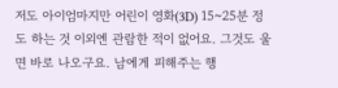저도 아이엄마지만 어린이 영화(3D) 15~25분 정도 하는 것 이외엔 관람한 적이 없어요. 그것도 울면 바로 나오구요. 남에게 피해주는 행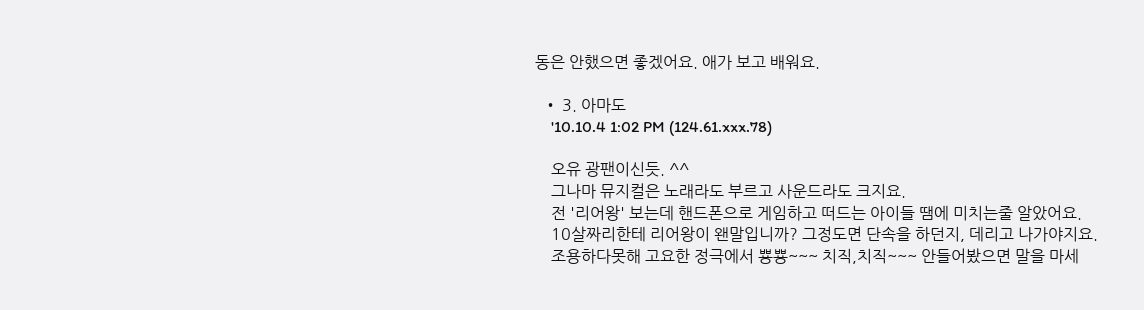동은 안했으면 좋겠어요. 애가 보고 배워요.

  • 3. 아마도
    '10.10.4 1:02 PM (124.61.xxx.78)

    오유 광팬이신듯. ^^
    그나마 뮤지컬은 노래라도 부르고 사운드라도 크지요.
    전 '리어왕' 보는데 핸드폰으로 게임하고 떠드는 아이들 땜에 미치는줄 알았어요.
    10살짜리한테 리어왕이 왠말입니까? 그정도면 단속을 하던지, 데리고 나가야지요.
    조용하다못해 고요한 정극에서 뿅뿅~~~ 치직,치직~~~ 안들어봤으면 말을 마세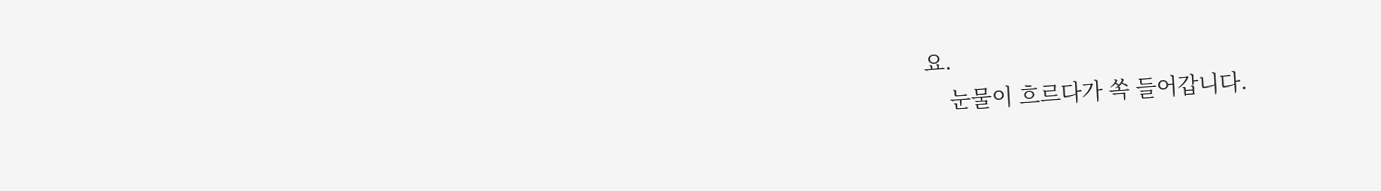요.
    눈물이 흐르다가 쏙 들어갑니다.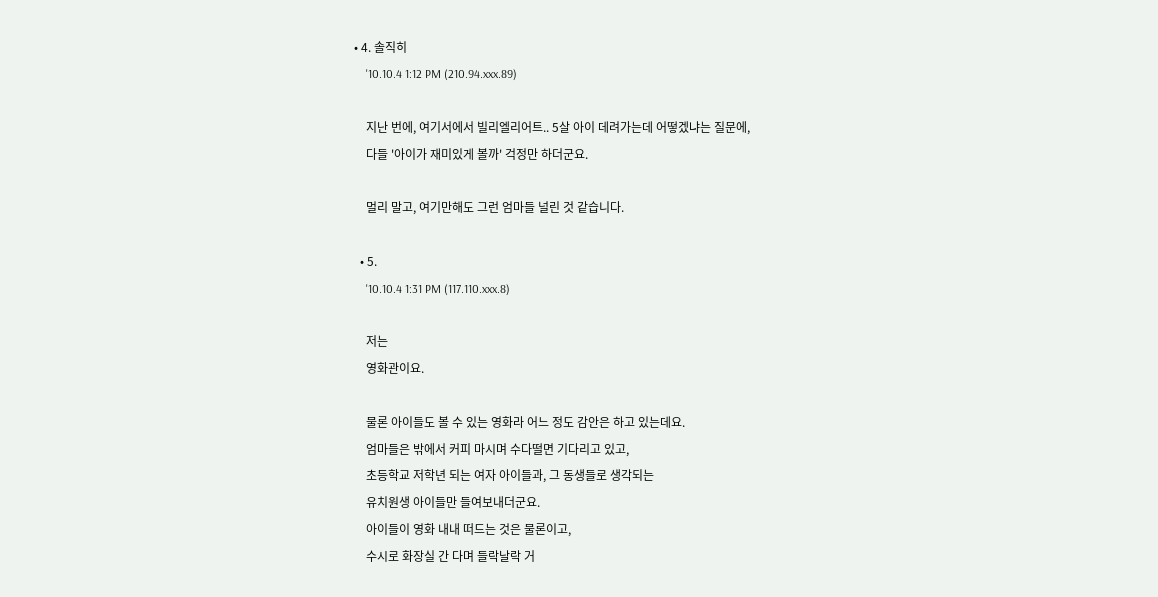• 4. 솔직히
    '10.10.4 1:12 PM (210.94.xxx.89)

    지난 번에, 여기서에서 빌리엘리어트.. 5살 아이 데려가는데 어떻겠냐는 질문에,
    다들 '아이가 재미있게 볼까' 걱정만 하더군요.

    멀리 말고, 여기만해도 그런 엄마들 널린 것 같습니다.

  • 5.
    '10.10.4 1:31 PM (117.110.xxx.8)

    저는
    영화관이요.

    물론 아이들도 볼 수 있는 영화라 어느 정도 감안은 하고 있는데요.
    엄마들은 밖에서 커피 마시며 수다떨면 기다리고 있고,
    초등학교 저학년 되는 여자 아이들과, 그 동생들로 생각되는
    유치원생 아이들만 들여보내더군요.
    아이들이 영화 내내 떠드는 것은 물론이고,
    수시로 화장실 간 다며 들락날락 거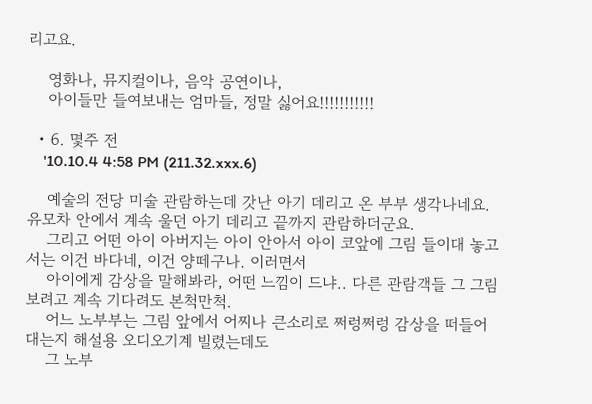리고요.

    영화나, 뮤지컬이나, 음악 공연이나,
    아이들만 들여보내는 엄마들, 정말 싫어요!!!!!!!!!!!

  • 6. 몇주 전
    '10.10.4 4:58 PM (211.32.xxx.6)

    예술의 전당 미술 관람하는데 갓난 아기 데리고 온 부부 생각나네요. 유모차 안에서 계속 울던 아기 데리고 끝까지 관람하더군요.
    그리고 어떤 아이 아버지는 아이 안아서 아이 코앞에 그림 들이대 놓고서는 이건 바다네, 이건 양떼구나. 이러면서
    아이에게 감상을 말해봐라, 어떤 느낌이 드냐.. 다른 관람객들 그 그림 보려고 계속 기다려도 본척만척.
    어느 노부부는 그림 앞에서 어찌나 큰소리로 쩌렁쩌렁 감상을 떠들어대는지 해설용 오디오기계 빌렸는데도
    그 노부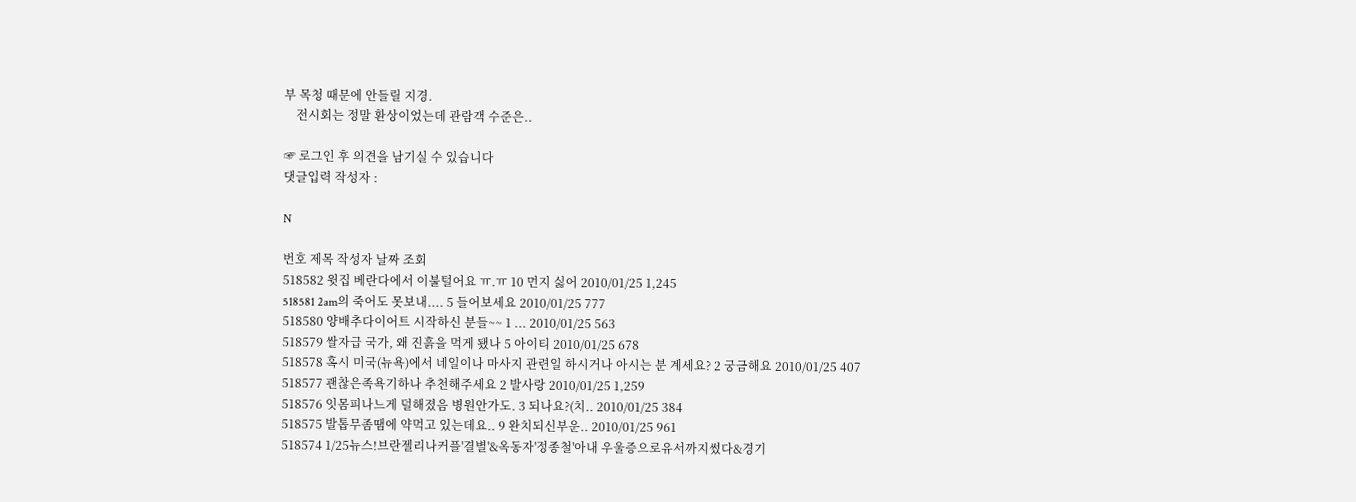부 목청 때문에 안들릴 지경.
    전시회는 정말 환상이었는데 관람객 수준은..

☞ 로그인 후 의견을 남기실 수 있습니다
댓글입력 작성자 :

N

번호 제목 작성자 날짜 조회
518582 윗집 베란다에서 이불털어요 ㅠ.ㅠ 10 먼지 싫어 2010/01/25 1,245
518581 2am의 죽어도 못보내.... 5 들어보세요 2010/01/25 777
518580 양배추다이어트 시작하신 분들~~ 1 ... 2010/01/25 563
518579 쌀자급 국가, 왜 진흙을 먹게 됐나 5 아이티 2010/01/25 678
518578 혹시 미국(뉴욕)에서 네일이나 마사지 관련일 하시거나 아시는 분 계세요? 2 궁금해요 2010/01/25 407
518577 괜찮은족욕기하나 추천해주세요 2 발사랑 2010/01/25 1,259
518576 잇몸피나느게 덜해졌음 병원안가도. 3 되나요?(치.. 2010/01/25 384
518575 발톱무좀땜에 약먹고 있는데요.. 9 완치되신부운.. 2010/01/25 961
518574 1/25뉴스!브란젤리나커플'결별'&옥동자'정종철'아내 우울증으로유서까지썼다&경기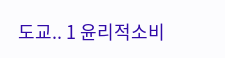도교.. 1 윤리적소비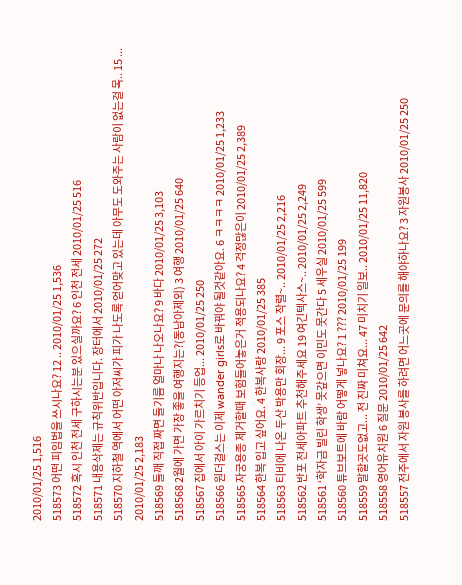2010/01/25 1,516
518573 어떤 피임법을 쓰시나요? 12 .. 2010/01/25 1,536
518572 혹시 인천 전세 구하시는분 있으실까요? 6 인천 전세 2010/01/25 516
518571 내용삭제는 규칙위반입니다. 장터에서 2010/01/25 272
518570 지하철 역에서 어떤 아저씨가 피가 나도록 얻어맞고 있는데 아무도 도와주는 사람이 없는걸 목.. 15 ... 2010/01/25 2,183
518569 들깨 직접 짜면 들기름 얼마나 나오나요? 9 바다 2010/01/25 3,103
518568 2월에 가면 가장 좋을 여행지는?(동남아제외) 3 여행 2010/01/25 640
518567 집에서 아이 가르치기 등업... 2010/01/25 250
518566 원더걸스는 이제 wander girls로 바꿔야 될것같아요. 6 ㅋㅋㅋㅋ 2010/01/25 1,233
518565 자궁용종 제거할때 보험들어놓은거 적용되나요? 4 걱정많은이 2010/01/25 2,389
518564 한복 입고 싶어요. 4 한복사랑 2010/01/25 385
518563 티비에 나온 두산 박용만 회장... 9 포스 작렬~.. 2010/01/25 2,216
518562 반포 전세아파트 추천해주세요 19 여긴텍사스~.. 2010/01/25 2,249
518561 ‘학자금 빌린 학생’ 못갚으면 이민도 못간다 5 세우실 2010/01/25 599
518560 튜브보트에 바람 어떻게 넣나요? 1 ??? 2010/01/25 199
518559 말할곳도없고... 전 진짜 미쳐요... 47 미치기 일보.. 2010/01/25 11,820
518558 영어유치원 6 질문 2010/01/25 642
518557 전주에서 자원 봉사를 하려면 어느곳에 문의를 해야하나요? 3 자원봉사 2010/01/25 250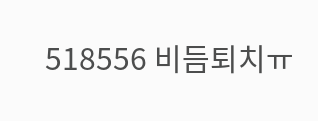518556 비듬퇴치ㅠ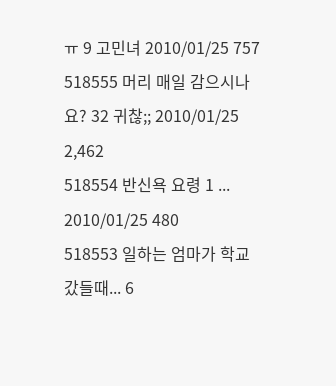ㅠ 9 고민녀 2010/01/25 757
518555 머리 매일 감으시나요? 32 귀찮;; 2010/01/25 2,462
518554 반신욕 요령 1 ... 2010/01/25 480
518553 일하는 엄마가 학교 갔들때... 6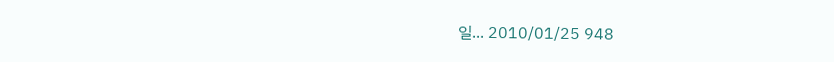일... 2010/01/25 948